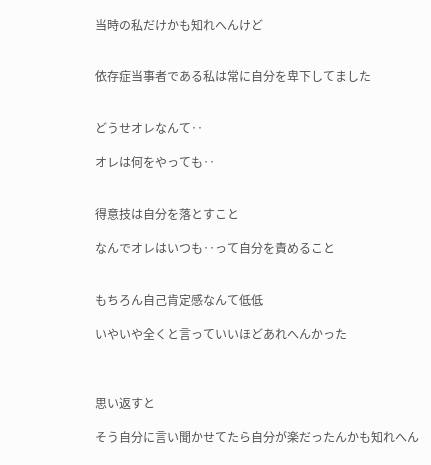当時の私だけかも知れへんけど


依存症当事者である私は常に自分を卑下してました


どうせオレなんて‥

オレは何をやっても‥


得意技は自分を落とすこと

なんでオレはいつも‥って自分を責めること


もちろん自己肯定感なんて低低

いやいや全くと言っていいほどあれへんかった



思い返すと

そう自分に言い聞かせてたら自分が楽だったんかも知れへん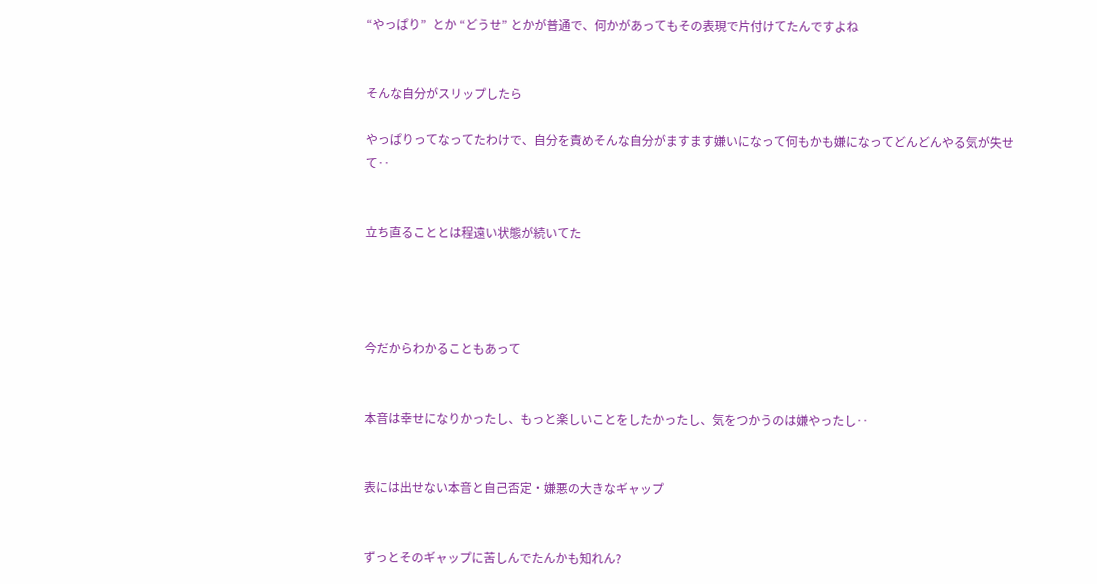“やっぱり”  とか “どうせ” とかが普通で、何かがあってもその表現で片付けてたんですよね


そんな自分がスリップしたら

やっぱりってなってたわけで、自分を責めそんな自分がますます嫌いになって何もかも嫌になってどんどんやる気が失せて‥


立ち直ることとは程遠い状態が続いてた




今だからわかることもあって


本音は幸せになりかったし、もっと楽しいことをしたかったし、気をつかうのは嫌やったし‥


表には出せない本音と自己否定・嫌悪の大きなギャップ


ずっとそのギャップに苦しんでたんかも知れん?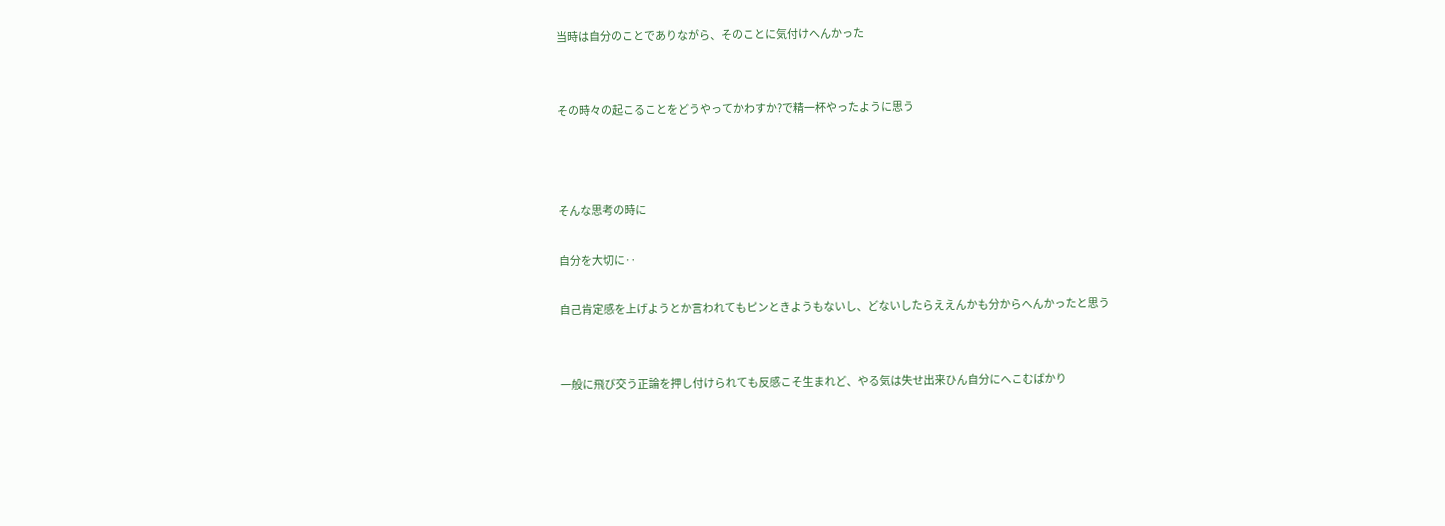当時は自分のことでありながら、そのことに気付けへんかった


その時々の起こることをどうやってかわすか?で精一杯やったように思う



そんな思考の時に

自分を大切に‥

自己肯定感を上げようとか言われてもピンときようもないし、どないしたらええんかも分からへんかったと思う


一般に飛び交う正論を押し付けられても反感こそ生まれど、やる気は失せ出来ひん自分にへこむばかり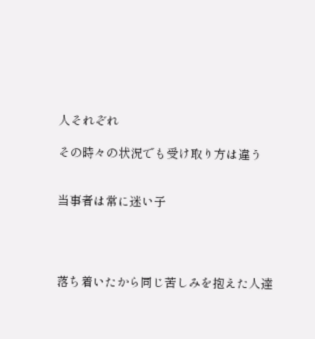人それぞれ

その時々の状況でも受け取り方は違う


当事者は常に迷い子




落ち着いたから同じ苦しみを抱えた人達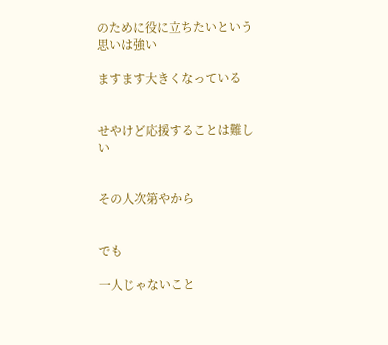のために役に立ちたいという思いは強い

ますます大きくなっている


せやけど応援することは難しい


その人次第やから


でも

一人じゃないこと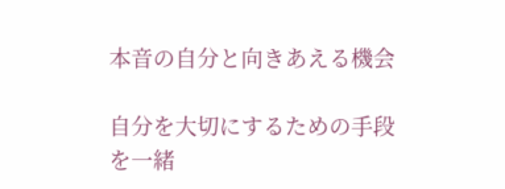本音の自分と向きあえる機会

自分を大切にするための手段を一緒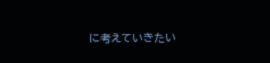に考えていきたい